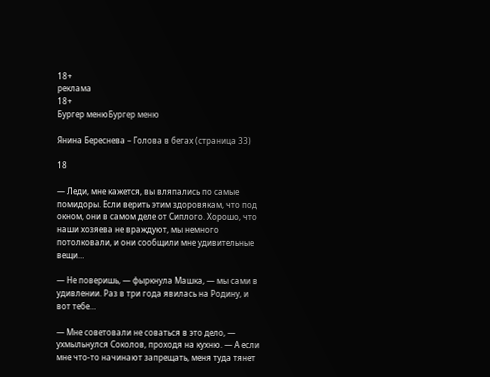18+
реклама
18+
Бургер менюБургер меню

Янина Береснева – Голова в бегах (страница 33)

18

— Леди, мне кажется, вы вляпались по самые помидоры. Если верить этим здоровякам, что под окном, они в самом деле от Сиплого. Хорошо, что наши хозяева не враждуют, мы немного потолковали, и они сообщили мне удивительные вещи…

— Не поверишь, — фыркнула Машка, — мы сами в удивлении. Раз в три года явилась на Родину, и вот тебе…

— Мне советовали не соваться в это дело, — ухмыльнулся Соколов, проходя на кухню. — А если мне что-то начинают запрещать, меня туда тянет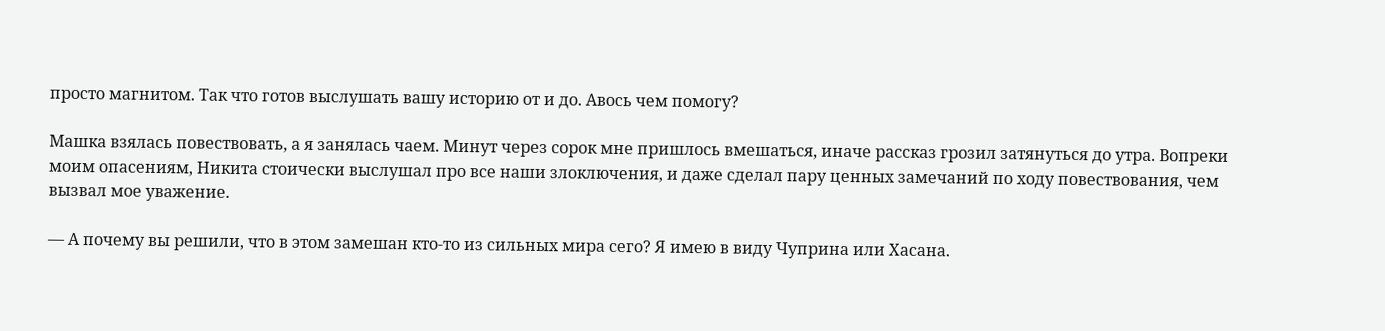просто магнитом. Так что готов выслушать вашу историю от и до. Авось чем помогу?

Машка взялась повествовать, а я занялась чаем. Минут через сорок мне пришлось вмешаться, иначе рассказ грозил затянуться до утра. Вопреки моим опасениям, Никита стоически выслушал про все наши злоключения, и даже сделал пару ценных замечаний по ходу повествования, чем вызвал мое уважение.

— А почему вы решили, что в этом замешан кто-то из сильных мира сего? Я имею в виду Чуприна или Хасана.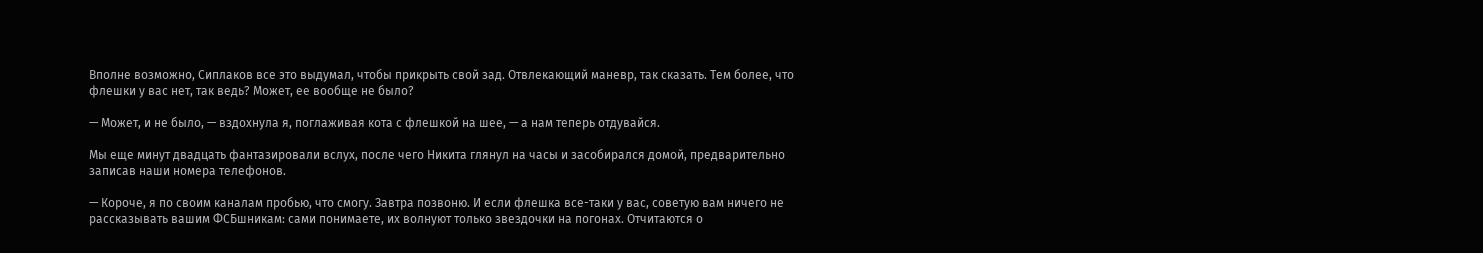Вполне возможно, Сиплаков все это выдумал, чтобы прикрыть свой зад. Отвлекающий маневр, так сказать. Тем более, что флешки у вас нет, так ведь? Может, ее вообще не было?

— Может, и не было, — вздохнула я, поглаживая кота с флешкой на шее, — а нам теперь отдувайся.

Мы еще минут двадцать фантазировали вслух, после чего Никита глянул на часы и засобирался домой, предварительно записав наши номера телефонов.

— Короче, я по своим каналам пробью, что смогу. Завтра позвоню. И если флешка все-таки у вас, советую вам ничего не рассказывать вашим ФСБшникам: сами понимаете, их волнуют только звездочки на погонах. Отчитаются о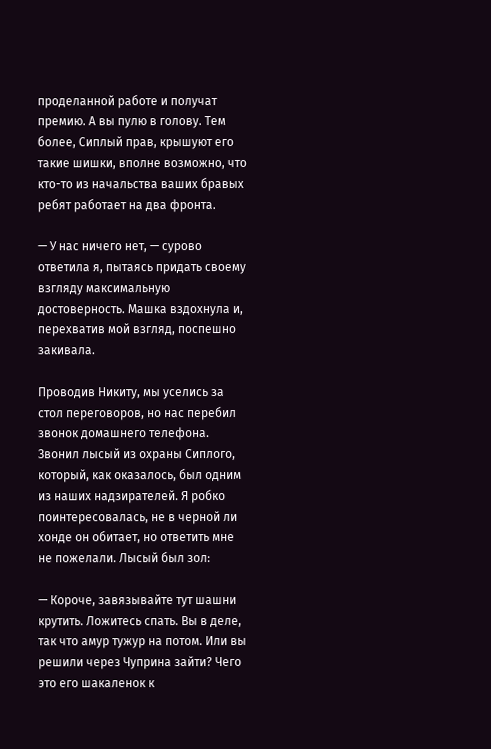проделанной работе и получат премию. А вы пулю в голову. Тем более, Сиплый прав, крышуют его такие шишки, вполне возможно, что кто-то из начальства ваших бравых ребят работает на два фронта.

— У нас ничего нет, — сурово ответила я, пытаясь придать своему взгляду максимальную достоверность. Машка вздохнула и, перехватив мой взгляд, поспешно закивала.

Проводив Никиту, мы уселись за стол переговоров, но нас перебил звонок домашнего телефона. Звонил лысый из охраны Сиплого, который, как оказалось, был одним из наших надзирателей. Я робко поинтересовалась, не в черной ли хонде он обитает, но ответить мне не пожелали. Лысый был зол:

— Короче, завязывайте тут шашни крутить. Ложитесь спать. Вы в деле, так что амур тужур на потом. Или вы решили через Чуприна зайти? Чего это его шакаленок к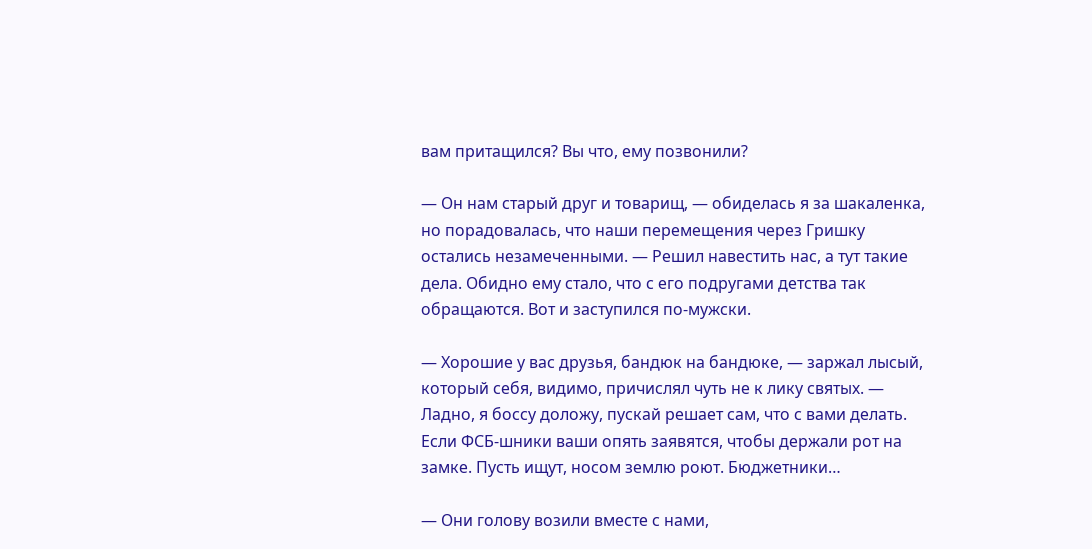вам притащился? Вы что, ему позвонили?

— Он нам старый друг и товарищ, — обиделась я за шакаленка, но порадовалась, что наши перемещения через Гришку остались незамеченными. — Решил навестить нас, а тут такие дела. Обидно ему стало, что с его подругами детства так обращаются. Вот и заступился по-мужски.

— Хорошие у вас друзья, бандюк на бандюке, — заржал лысый, который себя, видимо, причислял чуть не к лику святых. — Ладно, я боссу доложу, пускай решает сам, что с вами делать. Если ФСБ-шники ваши опять заявятся, чтобы держали рот на замке. Пусть ищут, носом землю роют. Бюджетники…

— Они голову возили вместе с нами,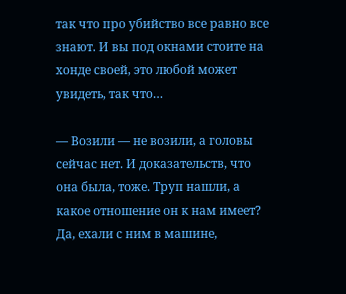так что про убийство все равно все знают. И вы под окнами стоите на хонде своей, это любой может увидеть, так что…

— Возили — не возили, а головы сейчас нет. И доказательств, что она была, тоже. Труп нашли, а какое отношение он к нам имеет? Да, ехали с ним в машине,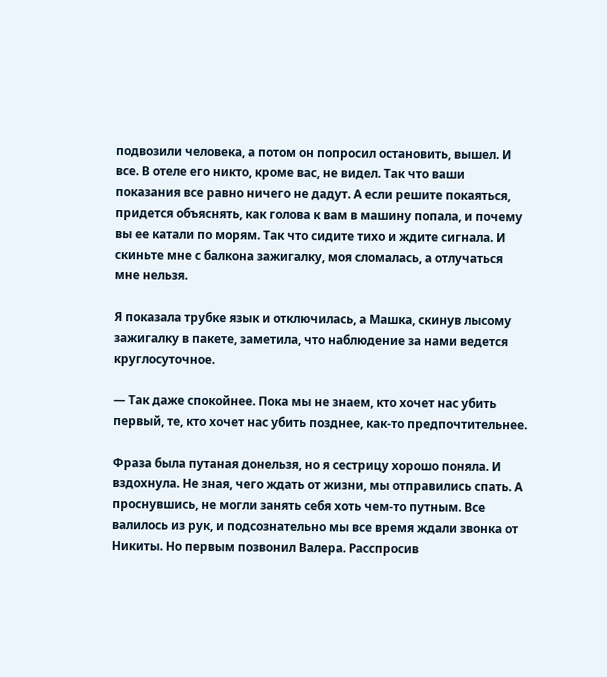подвозили человека, а потом он попросил остановить, вышел. И все. В отеле его никто, кроме вас, не видел. Так что ваши показания все равно ничего не дадут. А если решите покаяться, придется объяснять, как голова к вам в машину попала, и почему вы ее катали по морям. Так что сидите тихо и ждите сигнала. И скиньте мне с балкона зажигалку, моя сломалась, а отлучаться мне нельзя.

Я показала трубке язык и отключилась, а Машка, скинув лысому зажигалку в пакете, заметила, что наблюдение за нами ведется круглосуточное.

— Так даже спокойнее. Пока мы не знаем, кто хочет нас убить первый, те, кто хочет нас убить позднее, как-то предпочтительнее.

Фраза была путаная донельзя, но я сестрицу хорошо поняла. И вздохнула. Не зная, чего ждать от жизни, мы отправились спать. А проснувшись, не могли занять себя хоть чем-то путным. Все валилось из рук, и подсознательно мы все время ждали звонка от Никиты. Но первым позвонил Валера. Расспросив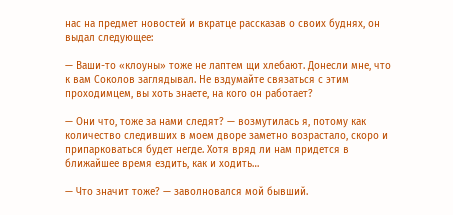нас на предмет новостей и вкратце рассказав о своих буднях, он выдал следующее:

— Ваши-то «клоуны» тоже не лаптем щи хлебают. Донесли мне, что к вам Соколов заглядывал. Не вздумайте связаться с этим проходимцем, вы хоть знаете, на кого он работает?

— Они что, тоже за нами следят? — возмутилась я, потому как количество следивших в моем дворе заметно возрастало, скоро и припарковаться будет негде. Хотя вряд ли нам придется в ближайшее время ездить, как и ходить…

— Что значит тоже? — заволновался мой бывший.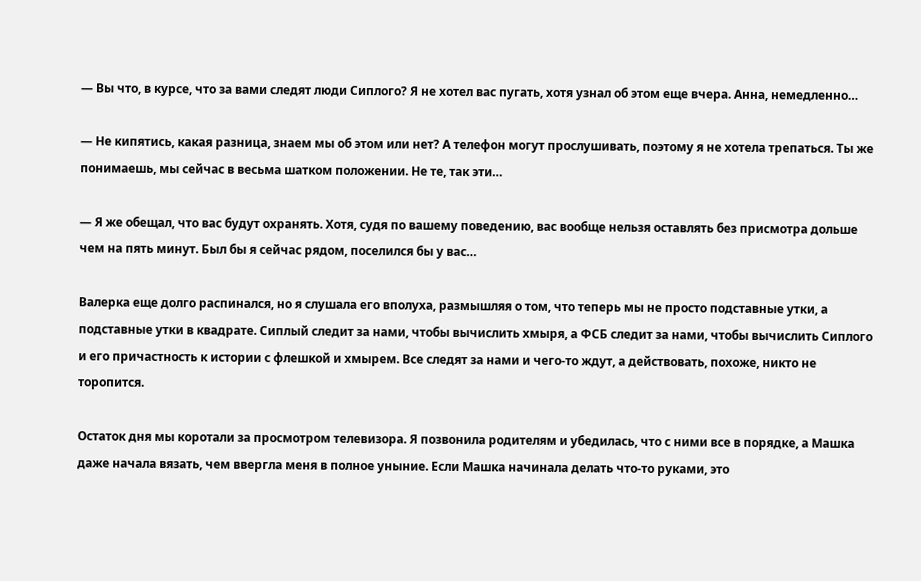— Вы что, в курсе, что за вами следят люди Сиплого? Я не хотел вас пугать, хотя узнал об этом еще вчера. Анна, немедленно…

— Не кипятись, какая разница, знаем мы об этом или нет? А телефон могут прослушивать, поэтому я не хотела трепаться. Ты же понимаешь, мы сейчас в весьма шатком положении. Не те, так эти…

— Я же обещал, что вас будут охранять. Хотя, судя по вашему поведению, вас вообще нельзя оставлять без присмотра дольше чем на пять минут. Был бы я сейчас рядом, поселился бы у вас…

Валерка еще долго распинался, но я слушала его вполуха, размышляя о том, что теперь мы не просто подставные утки, а подставные утки в квадрате. Сиплый следит за нами, чтобы вычислить хмыря, а ФСБ следит за нами, чтобы вычислить Сиплого и его причастность к истории с флешкой и хмырем. Все следят за нами и чего-то ждут, а действовать, похоже, никто не торопится.

Остаток дня мы коротали за просмотром телевизора. Я позвонила родителям и убедилась, что с ними все в порядке, а Машка даже начала вязать, чем ввергла меня в полное уныние. Если Машка начинала делать что-то руками, это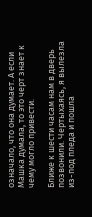означало, что она думает. А если Машка думала, то это черт знает к чему могло привести.

Ближе к шести часам нам в дверь позвонили. Чертыхаясь, я вылезла из-под пледа и пошла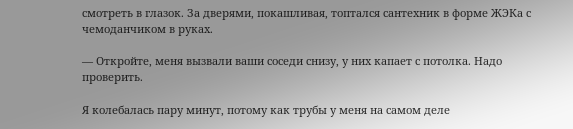смотреть в глазок. За дверями, покашливая, топтался сантехник в форме ЖЭКа с чемоданчиком в руках.

— Откройте, меня вызвали ваши соседи снизу, у них капает с потолка. Надо проверить.

Я колебалась пару минут, потому как трубы у меня на самом деле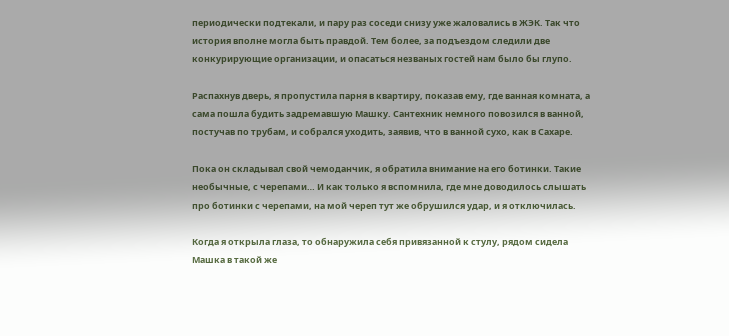периодически подтекали, и пару раз соседи снизу уже жаловались в ЖЭК. Так что история вполне могла быть правдой. Тем более, за подъездом следили две конкурирующие организации, и опасаться незваных гостей нам было бы глупо.

Распахнув дверь, я пропустила парня в квартиру, показав ему, где ванная комната, а сама пошла будить задремавшую Машку. Сантехник немного повозился в ванной, постучав по трубам, и собрался уходить, заявив, что в ванной сухо, как в Сахаре.

Пока он складывал свой чемоданчик, я обратила внимание на его ботинки. Такие необычные, с черепами… И как только я вспомнила, где мне доводилось слышать про ботинки с черепами, на мой череп тут же обрушился удар, и я отключилась.

Когда я открыла глаза, то обнаружила себя привязанной к стулу, рядом сидела Машка в такой же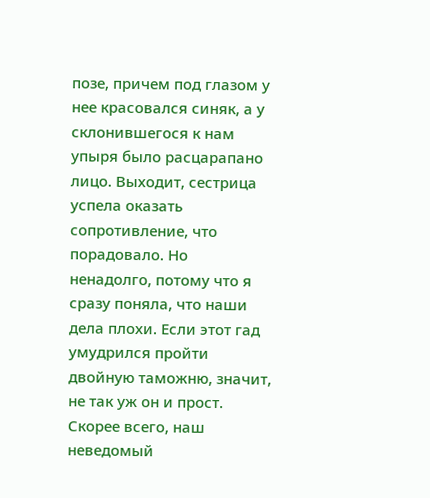позе, причем под глазом у нее красовался синяк, а у склонившегося к нам упыря было расцарапано лицо. Выходит, сестрица успела оказать сопротивление, что порадовало. Но ненадолго, потому что я сразу поняла, что наши дела плохи. Если этот гад умудрился пройти двойную таможню, значит, не так уж он и прост. Скорее всего, наш неведомый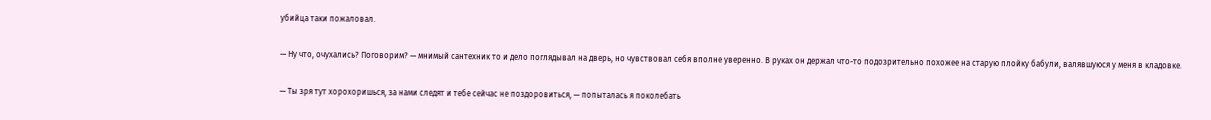убийца таки пожаловал.

— Ну что, очухались? Поговорим? — мнимый сантехник то и дело поглядывал на дверь, но чувствовал себя вполне уверенно. В руках он держал что-то подозрительно похожее на старую плойку бабули, валявшуюся у меня в кладовке.

— Ты зря тут хорохоришься, за нами следят и тебе сейчас не поздоровиться, — попыталась я поколебать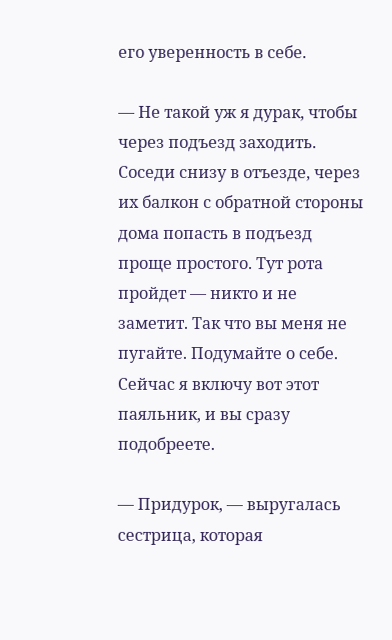его уверенность в себе.

— Не такой уж я дурак, чтобы через подъезд заходить. Соседи снизу в отъезде, через их балкон с обратной стороны дома попасть в подъезд проще простого. Тут рота пройдет — никто и не заметит. Так что вы меня не пугайте. Подумайте о себе. Сейчас я включу вот этот паяльник, и вы сразу подобреете.

— Придурок, — выругалась сестрица, которая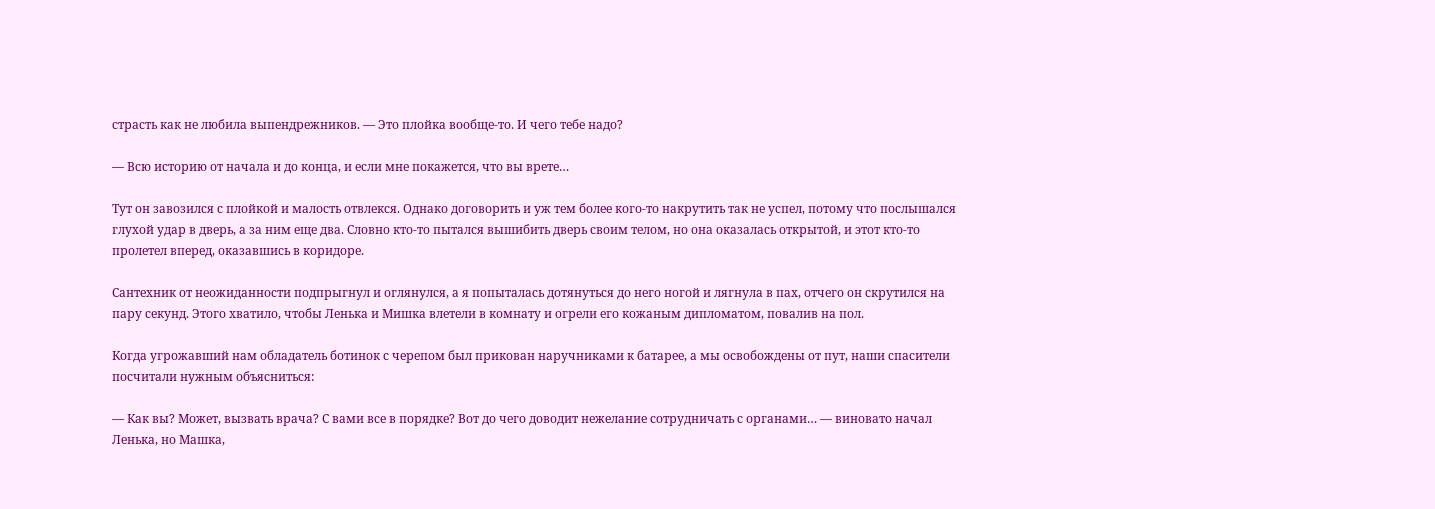страсть как не любила выпендрежников. — Это плойка вообще-то. И чего тебе надо?

— Всю историю от начала и до конца, и если мне покажется, что вы врете…

Тут он завозился с плойкой и малость отвлекся. Однако договорить и уж тем более кого-то накрутить так не успел, потому что послышался глухой удар в дверь, а за ним еще два. Словно кто-то пытался вышибить дверь своим телом, но она оказалась открытой, и этот кто-то пролетел вперед, оказавшись в коридоре.

Сантехник от неожиданности подпрыгнул и оглянулся, а я попыталась дотянуться до него ногой и лягнула в пах, отчего он скрутился на пару секунд. Этого хватило, чтобы Ленька и Мишка влетели в комнату и огрели его кожаным дипломатом, повалив на пол.

Когда угрожавший нам обладатель ботинок с черепом был прикован наручниками к батарее, а мы освобождены от пут, наши спасители посчитали нужным объясниться:

— Как вы? Может, вызвать врача? С вами все в порядке? Вот до чего доводит нежелание сотрудничать с органами… — виновато начал Ленька, но Машка,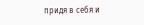придя в себя и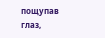пощупав глаз,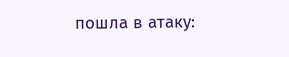пошла в атаку: